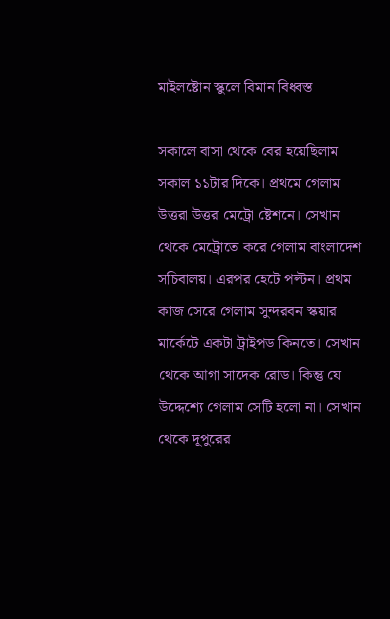মাইলষ্টোন স্কুলে বিমান বিধ্বস্ত

সকালে বাসা থেকে বের হয়েছিলাম সকাল ১১টার দিকে। প্রথমে গেলাম উত্তরা উত্তর মেট্রো ষ্টেশনে। সেখান থেকে মেট্রোতে করে গেলাম বাংলাদেশ সচিবালয়। এরপর হেটে পল্টন। প্রথম কাজ সেরে গেলাম সুন্দরবন স্কয়ার মার্কেটে একটা ট্রাইপড কিনতে। সেখান থেকে আগা সাদেক রোড। কিন্তু যে উদ্দেশ্যে গেলাম সেটি হলো না। সেখান থেকে দূপুরের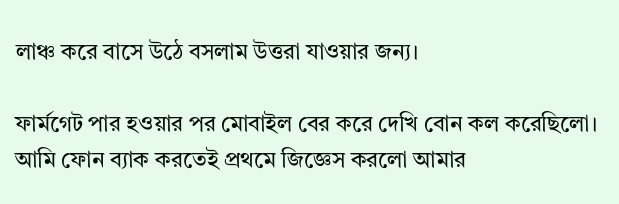লাঞ্চ করে বাসে উঠে বসলাম উত্তরা যাওয়ার জন্য।

ফার্মগেট পার হওয়ার পর মোবাইল বের করে দেখি বোন কল করেছিলো। আমি ফোন ব্যাক করতেই প্রথমে জিজ্ঞেস করলো আমার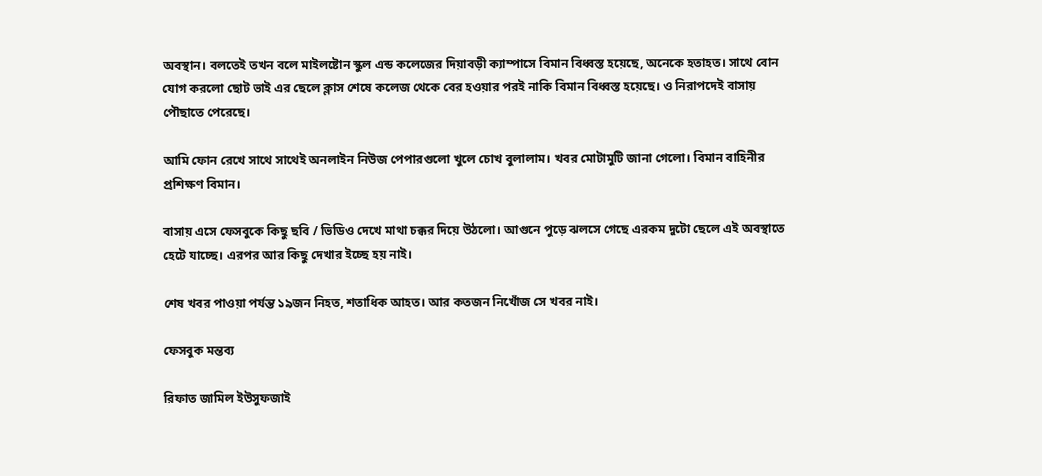অবস্থান। বলতেই তখন বলে মাইলষ্টোন স্কুল এন্ড কলেজের দিয়াবড়ী ক্যাম্পাসে বিমান বিধ্বস্ত হয়েছে, অনেকে হতাহত। সাথে বোন যোগ করলো ছোট ভাই এর ছেলে ক্লাস শেষে কলেজ থেকে বের হওয়ার পরই নাকি বিমান বিধ্বস্ত হয়েছে। ও নিরাপদেই বাসায় পৌছাতে পেরেছে।

আমি ফোন রেখে সাথে সাথেই অনলাইন নিউজ পেপারগুলো খুলে চোখ বুলালাম। খবর মোটামুটি জানা গেলো। বিমান বাহিনীর প্রশিক্ষণ বিমান।

বাসায় এসে ফেসবুকে কিছু ছবি / ভিডিও দেখে মাথা চক্কর দিয়ে উঠলো। আগুনে পুড়ে ঝলসে গেছে এরকম দুটো ছেলে এই অবস্থাতে হেটে যাচ্ছে। এরপর আর কিছু দেখার ইচ্ছে হয় নাই।

শেষ খবর পাওয়া পর্যন্ত ১৯জন নিহত, শতাধিক আহত। আর কতজন নিখোঁজ সে খবর নাই।

ফেসবুক মন্তব্য

রিফাত জামিল ইউসুফজাই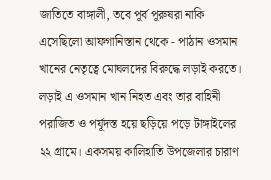জাতিতে বাঙ্গালী, তবে পূর্ব পূরুষরা নাকি এসেছিলো আফগানিস্তান থেকে - পাঠান ওসমান খানের নেতৃত্বে মোঘলদের বিরুদ্ধে লড়াই করতে। লড়াই এ ওসমান খান নিহত এবং তার বাহিনী পরাজিত ও পর্যূদস্ত হয়ে ছড়িয়ে পড়ে টাঙ্গাইলের ২২ গ্রামে। একসময় কালিহাতি উপজেলার চারাণ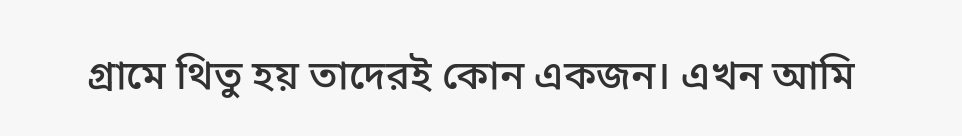গ্রামে থিতু হয় তাদেরই কোন একজন। এখন আমি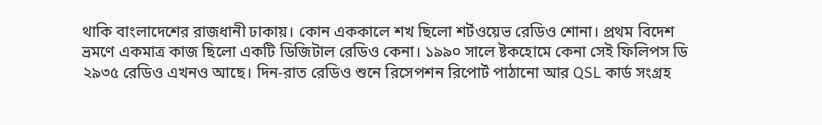থাকি বাংলাদেশের রাজধানী ঢাকায়। কোন এককালে শখ ছিলো শর্টওয়েভ রেডিও শোনা। প্রথম বিদেশ ভ্রমণে একমাত্র কাজ ছিলো একটি ডিজিটাল রেডিও কেনা। ১৯৯০ সালে ষ্টকহোমে কেনা সেই ফিলিপস ডি ২৯৩৫ রেডিও এখনও আছে। দিন-রাত রেডিও শুনে রিসেপশন রিপোর্ট পাঠানো আর QSL কার্ড সংগ্রহ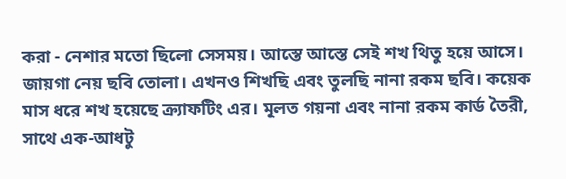করা - নেশার মতো ছিলো সেসময়। আস্তে আস্তে সেই শখ থিতু হয়ে আসে। জায়গা নেয় ছবি তোলা। এখনও শিখছি এবং তুলছি নানা রকম ছবি। কয়েক মাস ধরে শখ হয়েছে ক্র্যাফটিং এর। মূলত গয়না এবং নানা রকম কার্ড তৈরী, সাথে এক-আধটু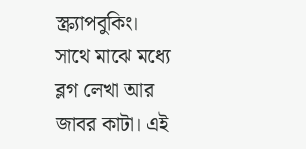স্ক্র্যাপবুকিং। সাথে মাঝে মধ্যে ব্লগ লেখা আর জাবর কাটা। এই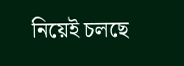নিয়েই চলছে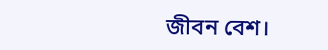জীবন বেশ।